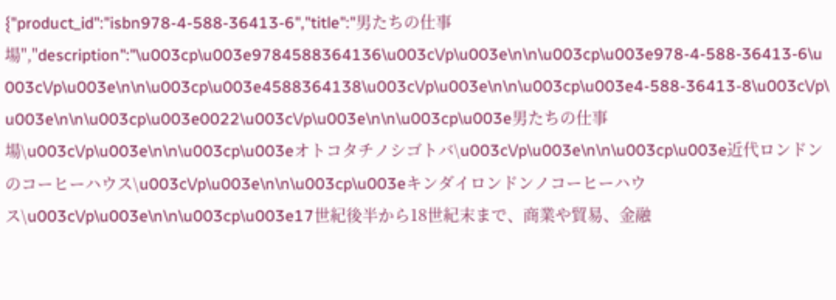{"product_id":"isbn978-4-588-36413-6","title":"男たちの仕事場","description":"\u003cp\u003e9784588364136\u003c\/p\u003e\n\n\u003cp\u003e978-4-588-36413-6\u003c\/p\u003e\n\n\u003cp\u003e4588364138\u003c\/p\u003e\n\n\u003cp\u003e4-588-36413-8\u003c\/p\u003e\n\n\u003cp\u003e0022\u003c\/p\u003e\n\n\u003cp\u003e男たちの仕事場\u003c\/p\u003e\n\n\u003cp\u003eオトコタチノシゴトバ\u003c\/p\u003e\n\n\u003cp\u003e近代ロンドンのコーヒーハウス\u003c\/p\u003e\n\n\u003cp\u003eキンダイロンドンノコーヒーハウス\u003c\/p\u003e\n\n\u003cp\u003e17世紀後半から18世紀末まで、商業や貿易、金融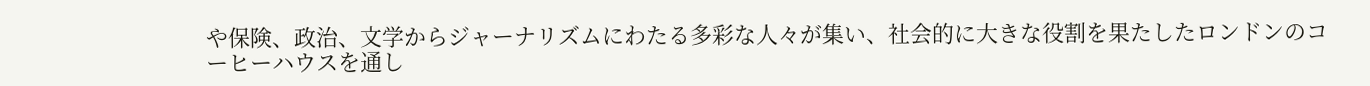や保険、政治、文学からジャーナリズムにわたる多彩な人々が集い、社会的に大きな役割を果たしたロンドンのコーヒーハウスを通し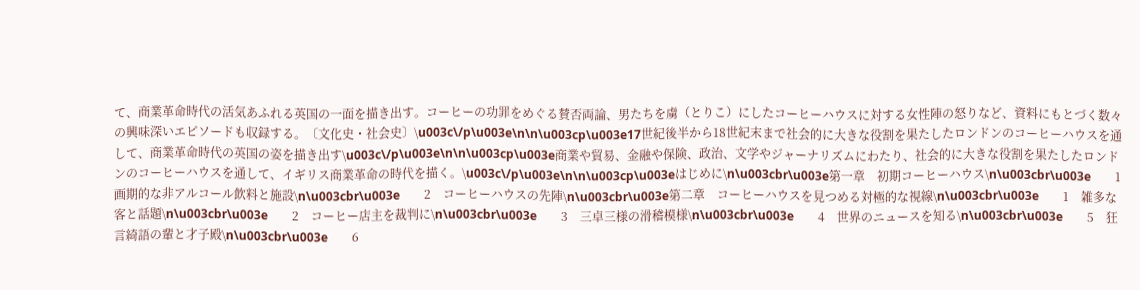て、商業革命時代の活気あふれる英国の一面を描き出す。コーヒーの功罪をめぐる賛否両論、男たちを虜（とりこ）にしたコーヒーハウスに対する女性陣の怒りなど、資料にもとづく数々の興味深いエピソードも収録する。〔文化史・社会史〕\u003c\/p\u003e\n\n\u003cp\u003e17世紀後半から18世紀末まで社会的に大きな役割を果たしたロンドンのコーヒーハウスを通して、商業革命時代の英国の姿を描き出す\u003c\/p\u003e\n\n\u003cp\u003e商業や貿易、金融や保険、政治、文学やジャーナリズムにわたり、社会的に大きな役割を果たしたロンドンのコーヒーハウスを通して、イギリス商業革命の時代を描く。\u003c\/p\u003e\n\n\u003cp\u003eはじめに\n\u003cbr\u003e第一章　初期コーヒーハウス\n\u003cbr\u003e　　1　画期的な非アルコール飲料と施設\n\u003cbr\u003e　　2　コーヒーハウスの先陣\n\u003cbr\u003e第二章　コーヒーハウスを見つめる対極的な視線\n\u003cbr\u003e　　1　雑多な客と話題\n\u003cbr\u003e　　2　コーヒー店主を裁判に\n\u003cbr\u003e　　3　三卓三様の滑稽模様\n\u003cbr\u003e　　4　世界のニュースを知る\n\u003cbr\u003e　　5　狂言綺語の輩と才子殿\n\u003cbr\u003e　　6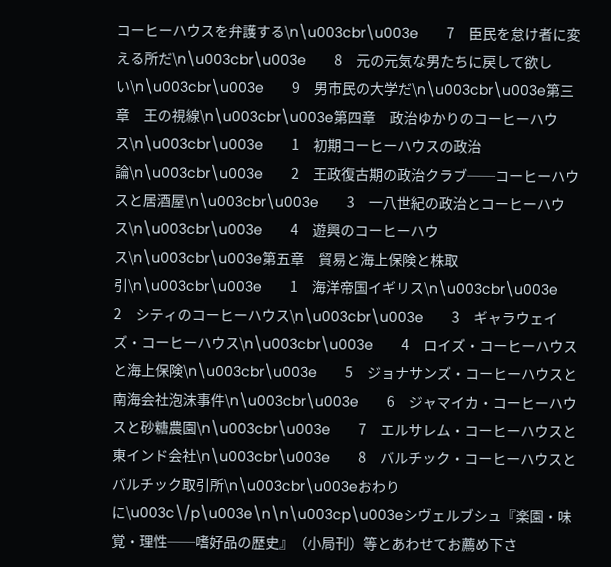コーヒーハウスを弁護する\n\u003cbr\u003e　　7　臣民を怠け者に変える所だ\n\u003cbr\u003e　　8　元の元気な男たちに戻して欲しい\n\u003cbr\u003e　　9　男市民の大学だ\n\u003cbr\u003e第三章　王の視線\n\u003cbr\u003e第四章　政治ゆかりのコーヒーハウス\n\u003cbr\u003e　　1　初期コーヒーハウスの政治論\n\u003cbr\u003e　　2　王政復古期の政治クラブ──コーヒーハウスと居酒屋\n\u003cbr\u003e　　3　一八世紀の政治とコーヒーハウス\n\u003cbr\u003e　　4　遊興のコーヒーハウス\n\u003cbr\u003e第五章　貿易と海上保険と株取引\n\u003cbr\u003e　　1　海洋帝国イギリス\n\u003cbr\u003e　　2　シティのコーヒーハウス\n\u003cbr\u003e　　3　ギャラウェイズ・コーヒーハウス\n\u003cbr\u003e　　4　ロイズ・コーヒーハウスと海上保険\n\u003cbr\u003e　　5　ジョナサンズ・コーヒーハウスと南海会社泡沫事件\n\u003cbr\u003e　　6　ジャマイカ・コーヒーハウスと砂糖農園\n\u003cbr\u003e　　7　エルサレム・コーヒーハウスと東インド会社\n\u003cbr\u003e　　8　バルチック・コーヒーハウスとバルチック取引所\n\u003cbr\u003eおわりに\u003c\/p\u003e\n\n\u003cp\u003eシヴェルブシュ『楽園・味覚・理性──嗜好品の歴史』（小局刊）等とあわせてお薦め下さ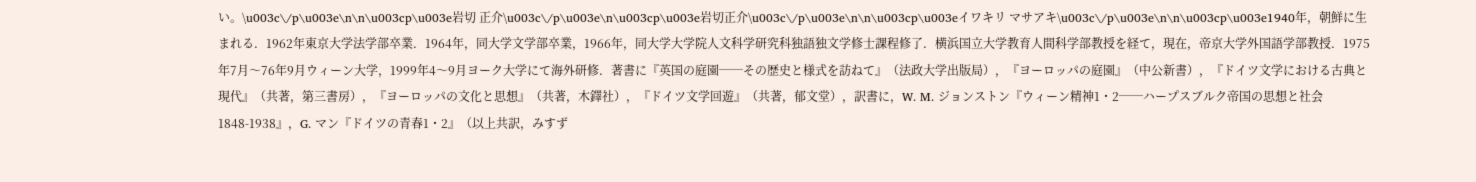い。\u003c\/p\u003e\n\n\u003cp\u003e岩切 正介\u003c\/p\u003e\n\u003cp\u003e岩切正介\u003c\/p\u003e\n\n\u003cp\u003eイワキリ マサアキ\u003c\/p\u003e\n\n\u003cp\u003e1940年，朝鮮に生まれる．1962年東京大学法学部卒業．1964年，同大学文学部卒業，1966年，同大学大学院人文科学研究科独語独文学修士課程修了．横浜国立大学教育人間科学部教授を経て，現在，帝京大学外国語学部教授．1975年7月～76年9月ウィーン大学，1999年4～9月ヨーク大学にて海外研修．著書に『英国の庭園──その歴史と様式を訪ねて』（法政大学出版局），『ヨーロッパの庭園』（中公新書），『ドイツ文学における古典と現代』（共著，第三書房），『ヨーロッパの文化と思想』（共著，木鐸社），『ドイツ文学回遊』（共著，郁文堂），訳書に，W. M. ジョンストン『ウィーン精神1・2──ハープスブルク帝国の思想と社会1848-1938』，G. マン『ドイツの青春1・2』（以上共訳，みすず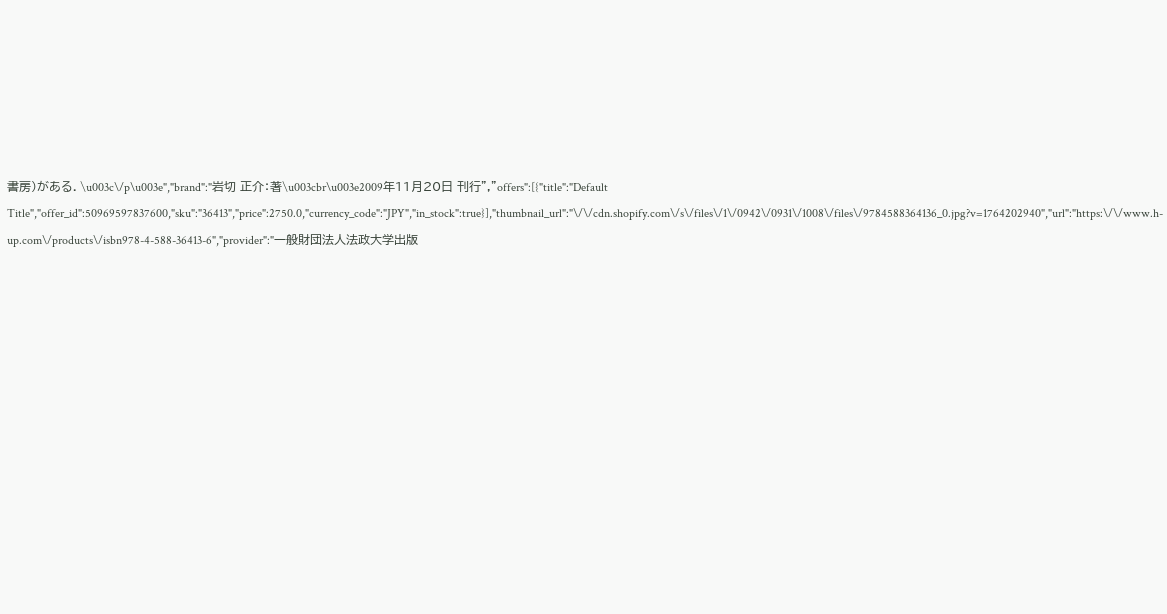書房）がある．\u003c\/p\u003e","brand":"岩切 正介：著\u003cbr\u003e2009年11月20日 刊行","offers":[{"title":"Default Title","offer_id":50969597837600,"sku":"36413","price":2750.0,"currency_code":"JPY","in_stock":true}],"thumbnail_url":"\/\/cdn.shopify.com\/s\/files\/1\/0942\/0931\/1008\/files\/9784588364136_0.jpg?v=1764202940","url":"https:\/\/www.h-up.com\/products\/isbn978-4-588-36413-6","provider":"一般財団法人法政大学出版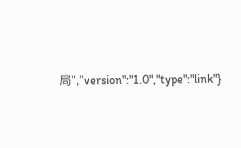局","version":"1.0","type":"link"}